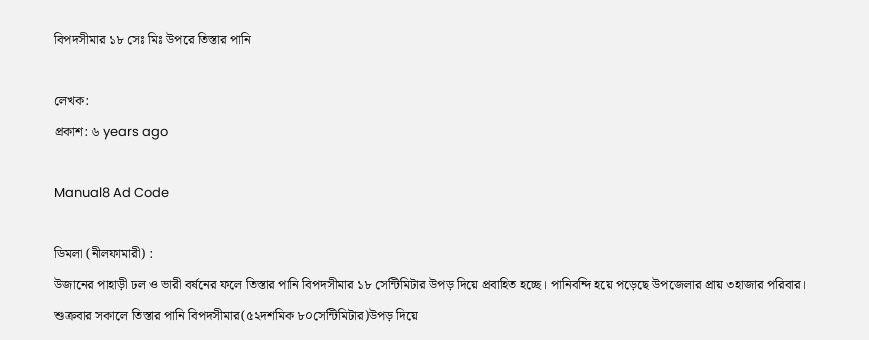বিপদসীমার ১৮ সেঃ মিঃ উপরে তিস্তার পানি

লেখক:
প্রকাশ: ৬ years ago

Manual8 Ad Code

ডিমলা (নীলফামারী) :
উজানের পাহাড়ী ঢল ও ভারী বর্ষনের ফলে তিস্তার পানি বিপদসীমার ১৮ সেন্টিমিটার উপড় দিয়ে প্রবাহিত হচ্ছে। পানিবন্দি হয়ে পড়েছে উপজেলার প্রায় ৩হাজার পরিবার।
শুক্রবার সকালে তিস্তার পানি বিপদসীমার(৫২দশমিক ৮০সেন্টিমিটার)উপড় দিয়ে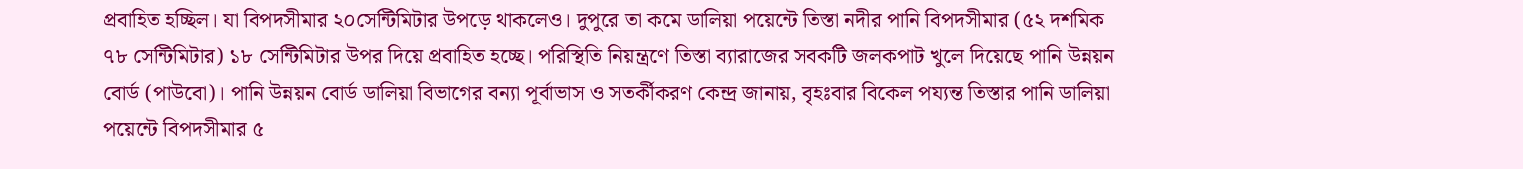প্রবাহিত হচ্ছিল। যা বিপদসীমার ২০সেন্টিমিটার উপড়ে থাকলেও। দুপুরে তা কমে ডালিয়া পয়েন্টে তিস্তা নদীর পানি বিপদসীমার (৫২ দশমিক ৭৮ সেন্টিমিটার) ১৮ সেন্টিমিটার উপর দিয়ে প্রবাহিত হচ্ছে। পরিস্থিতি নিয়ন্ত্রণে তিস্তা ব্যারাজের সবকটি জলকপাট খুলে দিয়েছে পানি উন্নয়ন বোর্ড (পাউবো)। পানি উন্নয়ন বোর্ড ডালিয়া বিভাগের বন্যা পূর্বাভাস ও সতর্কীকরণ কেন্দ্র জানায়, বৃহঃবার বিকেল পয্যন্ত তিস্তার পানি ডালিয়া পয়েন্টে বিপদসীমার ৫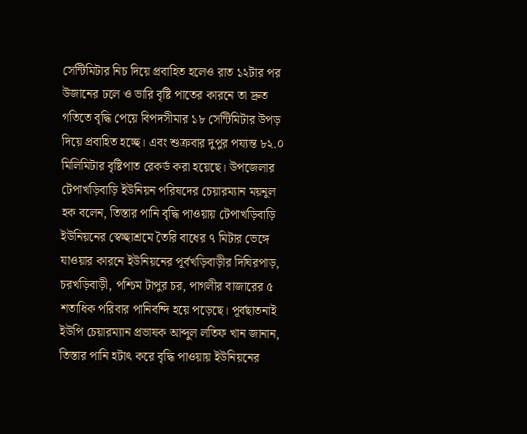সেন্টিমিটার নিচ দিয়ে প্রবাহিত হলেও রাত ১২টার পর উজানের ঢলে ও ভারি বৃষ্টি পাতের কারনে তা দ্রুত গতিতে বৃদ্ধি পেয়ে বিপদসীমার ১৮ সেন্টিমিটার উপড় দিয়ে প্রবাহিত হচ্ছে। এবং শুক্রবার দুপুর পয্যন্ত ৮২.০ মিলিমিটার বৃষ্টিপাত রেকর্ড করা হয়েছে। উপজেলার টেপাখড়িবাড়ি ইউনিয়ন পরিষদের চেয়ারম্যান ময়নুল হক বলেন, তিস্তার পানি বৃদ্ধি পাওয়ায় টেপাখড়িবাড়ি ইউনিয়নের স্বেচ্ছাশ্রমে তৈরি বাধের ৭ মিটার ভেঙ্গে যাওয়ার কারনে ইউনিয়নের পূর্বখড়িবাড়ীর দিঘিরপাড়, চরখড়িবাড়ী, পশ্চিম টাপুর চর, পাগলীর বাজারের ৫ শতাধিক পরিবার পানিবন্দি হয়ে পড়েছে। পূর্বছাতনাই ইউপি চেয়ারম্যান প্রভাষক আব্দুল লতিফ খান জানান, তিস্তার পানি হটাৎ করে বৃদ্ধি পাওয়ায় ইউনিয়নের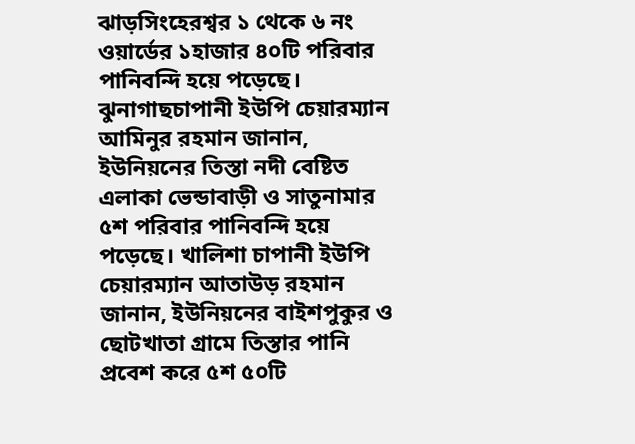ঝাড়সিংহেরশ্বর ১ থেকে ৬ নং ওয়ার্ডের ১হাজার ৪০টি পরিবার পানিবন্দি হয়ে পড়েছে। ঝুনাগাছচাপানী ইউপি চেয়ারম্যান আমিনুর রহমান জানান, ইউনিয়নের তিস্তা নদী বেষ্টিত এলাকা ভেন্ডাবাড়ী ও সাতুনামার ৫শ পরিবার পানিবন্দি হয়ে পড়েছে। খালিশা চাপানী ইউপি চেয়ারম্যান আতাউড় রহমান জানান, ইউনিয়নের বাইশপুকুর ও ছোটখাতা গ্রামে তিস্তার পানি প্রবেশ করে ৫শ ৫০টি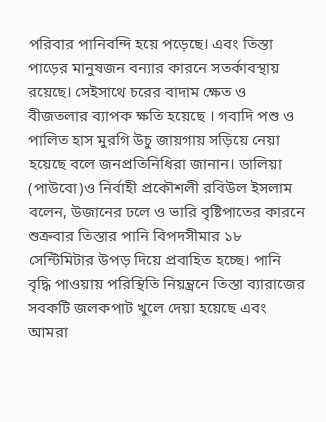পরিবার পানিবন্দি হয়ে পড়েছে। এবং তিস্তা পাড়ের মানুষজন বন্যার কারনে সতর্কাবস্থায় রয়েছে। সেইসাথে চরের বাদাম ক্ষেত ও বীজতলার ব্যাপক ক্ষতি হয়েছে । গবাদি পশু ও পালিত হাস মুরগি উচু জায়গায় সড়িয়ে নেয়া হয়েছে বলে জনপ্রতিনিধিরা জানান। ডালিয়া (পাউবো)ও নির্বাহী প্রকৌশলী রবিউল ইসলাম বলেন, উজানের ঢলে ও ভারি বৃষ্টিপাতের কারনে শুক্রবার তিস্তার পানি বিপদসীমার ১৮ সেন্টিমিটার উপড় দিয়ে প্রবাহিত হচ্ছে। পানি বৃদ্ধি পাওয়ায় পরিস্থিতি নিয়ন্ত্রনে তিস্তা ব্যারাজের সবকটি জলকপাট খুলে দেয়া হয়েছে এবং আমরা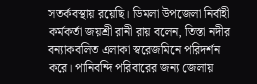সতর্কবস্থায় রয়েছি। ডিমলা উপজেলা নির্বাহী কর্মকর্তা জয়শ্রী রানী রায় বলেন, তিস্তা নদীর বন্যাকবলিত এলাকা স্বরেজমিনে পরিদর্শন করে। পানিবন্দি পরিবারের জন্য জেলায়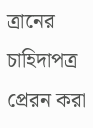ত্রানের চাহিদাপত্র প্রেরন করা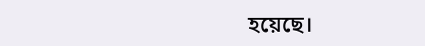হয়েছে।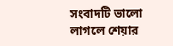সংবাদটি ভালো লাগলে শেয়ার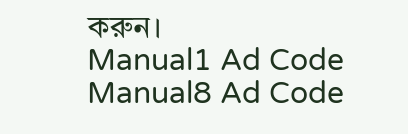করুন।
Manual1 Ad Code
Manual8 Ad Code